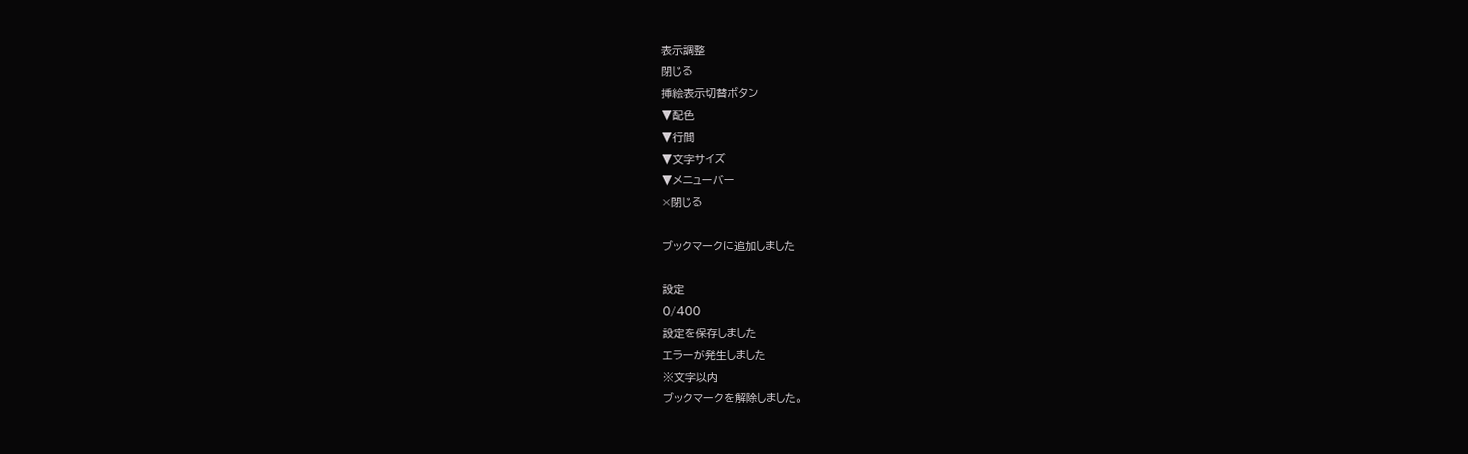表示調整
閉じる
挿絵表示切替ボタン
▼配色
▼行間
▼文字サイズ
▼メニューバー
×閉じる

ブックマークに追加しました

設定
0/400
設定を保存しました
エラーが発生しました
※文字以内
ブックマークを解除しました。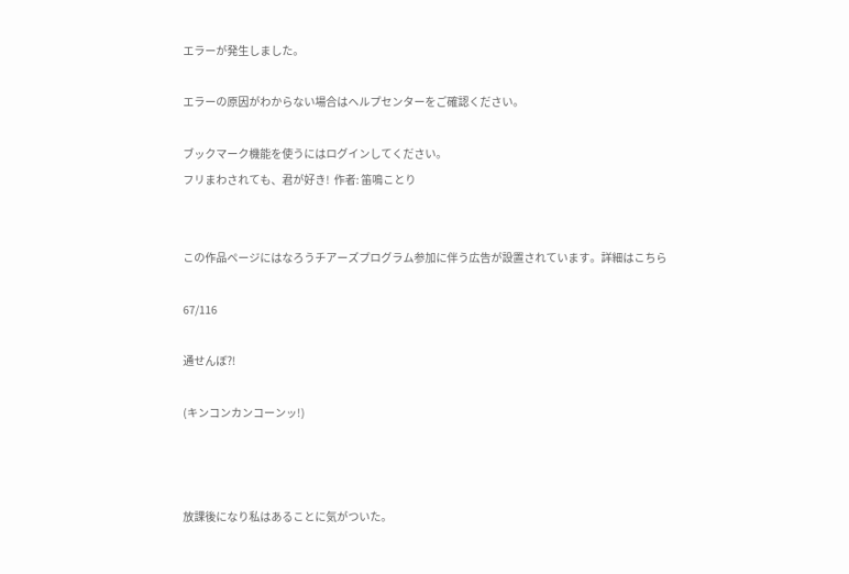エラーが発生しました。

エラーの原因がわからない場合はヘルプセンターをご確認ください。

ブックマーク機能を使うにはログインしてください。
フリまわされても、君が好き!  作者: 笛鳴ことり


この作品ページにはなろうチアーズプログラム参加に伴う広告が設置されています。詳細はこちら

67/116

通せんぼ?!

(キンコンカンコーンッ!)



放課後になり私はあることに気がついた。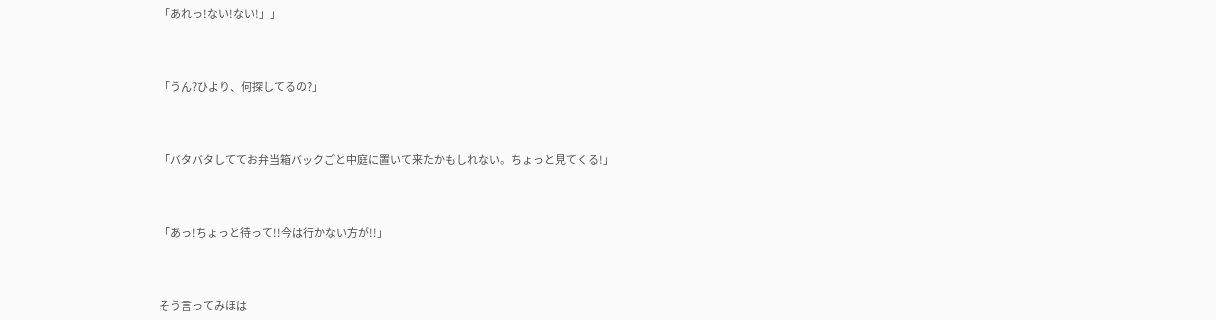「あれっ!ない!ない!」」



「うん?ひより、何探してるの?」



「バタバタしててお弁当箱バックごと中庭に置いて来たかもしれない。ちょっと見てくる!」



「あっ!ちょっと待って!!今は行かない方が!!」



そう言ってみほは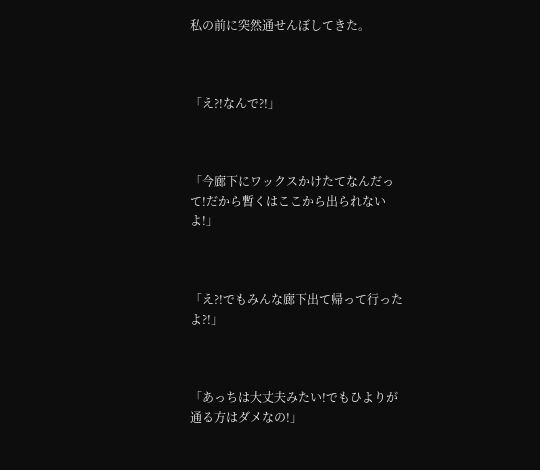私の前に突然通せんぼしてきた。



「え?!なんで?!」



「今廊下にワックスかけたてなんだって!だから暫くはここから出られないよ!」



「え?!でもみんな廊下出て帰って行ったよ?!」



「あっちは大丈夫みたい!でもひよりが通る方はダメなの!」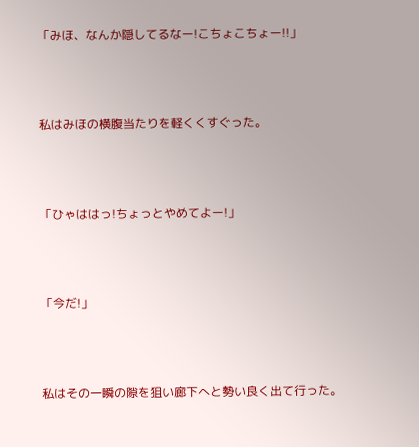「みほ、なんか隠してるなー!こちょこちょー!!」



私はみほの横腹当たりを軽くくすぐった。



「ひゃははっ!ちょっとやめてよー!」



「今だ!」



私はその一瞬の隙を狙い廊下へと勢い良く出て行った。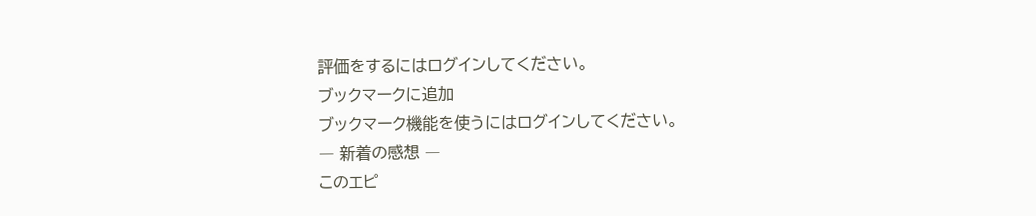評価をするにはログインしてください。
ブックマークに追加
ブックマーク機能を使うにはログインしてください。
― 新着の感想 ―
このエピ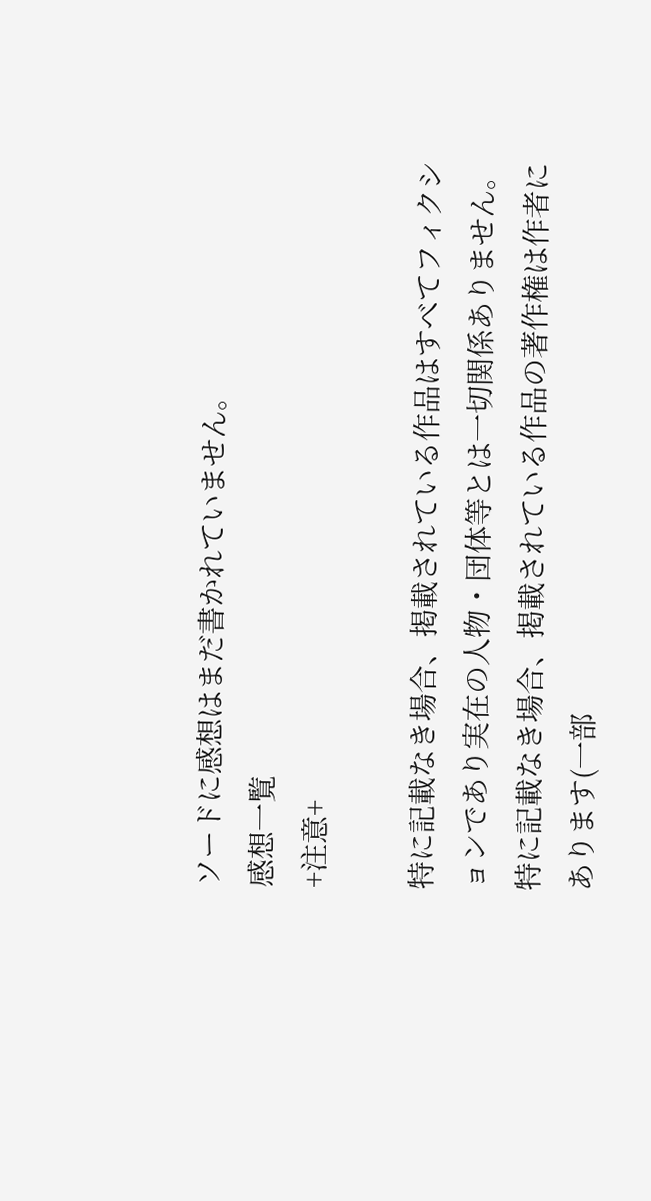ソードに感想はまだ書かれていません。
感想一覧
+注意+

特に記載なき場合、掲載されている作品はすべてフィクションであり実在の人物・団体等とは一切関係ありません。
特に記載なき場合、掲載されている作品の著作権は作者にあります(一部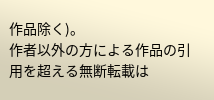作品除く)。
作者以外の方による作品の引用を超える無断転載は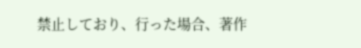禁止しており、行った場合、著作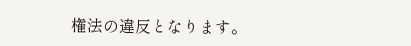権法の違反となります。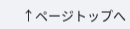↑ページトップへ